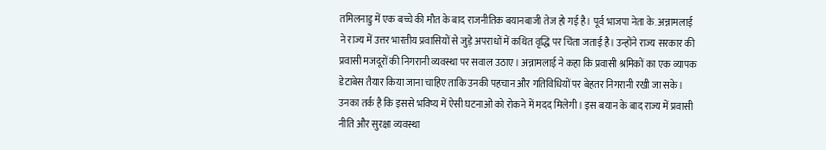तमिलनाडु में एक बच्चे की मौत के बाद राजनीतिक बयानबाजी तेज हो गई है। पूर्व भाजपा नेता के. अन्नामलाई ने राज्य में उत्तर भारतीय प्रवासियों से जुड़े अपराधों में कथित वृद्धि पर चिंता जताई है। उन्होंने राज्य सरकार की प्रवासी मजदूरों की निगरानी व्यवस्था पर सवाल उठाए। अन्नामलाई ने कहा कि प्रवासी श्रमिकों का एक व्यापक डेटाबेस तैयार किया जाना चाहिए ताकि उनकी पहचान और गतिविधियों पर बेहतर निगरानी रखी जा सके। उनका तर्क है कि इससे भविष्य में ऐसी घटनाओं को रोकने में मदद मिलेगी। इस बयान के बाद राज्य में प्रवासी नीति और सुरक्षा व्यवस्था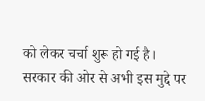को लेकर चर्चा शुरू हो गई है। सरकार की ओर से अभी इस मुद्दे पर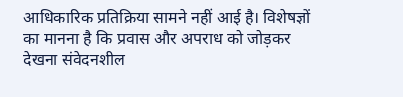आधिकारिक प्रतिक्रिया सामने नहीं आई है। विशेषज्ञों का मानना है कि प्रवास और अपराध को जोड़कर देखना संवेदनशील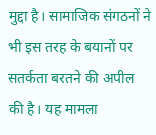मुद्दा है। सामाजिक संगठनों ने भी इस तरह के बयानों पर सतर्कता बरतने की अपील की है। यह मामला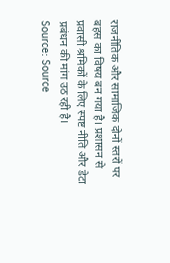राजनीतिक और सामाजिक दोनों स्तरों पर बहस का विषय बन गया है। प्रशासन से प्रवासी श्रमिकों के लिए स्पष्ट नीति और डेटा प्रबंधन की मांग उठ रही है।
Source: Source